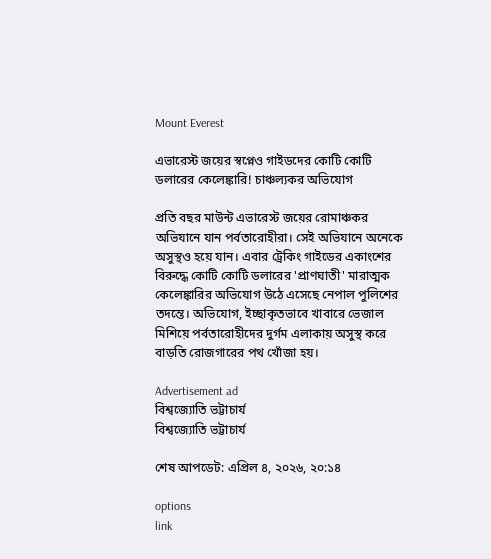Mount Everest

এভারেস্ট জয়ের স্বপ্নেও গাইডদের কোটি কোটি ডলারের কেলেঙ্কারি! চাঞ্চল্যকর অভিযোগ

প্রতি বছর মাউন্ট এভারেস্ট জয়ের রোমাঞ্চকর অভিযানে যান পর্বতারোহীরা। সেই অভিযানে অনেকে অসুস্থও হয়ে যান। এবার ট্রেকিং গাইডের একাংশের বিরুদ্ধে কোটি কোটি ডলারের 'প্রাণঘাতী' মারাত্মক কেলেঙ্কারির অভিযোগ উঠে এসেছে নেপাল পুলিশের তদন্তে। অভিযোগ, ইচ্ছাকৃতভাবে খাবারে ভেজাল মিশিয়ে পর্বতারোহীদের দুর্গম এলাকায় অসুস্থ করে বাড়তি রোজগারের পথ খোঁজা হয়।

Advertisement ad
বিশ্বজ্যোতি ভট্টাচার্য
বিশ্বজ্যোতি ভট্টাচার্য

শেষ আপডেট: এপ্রিল ৪, ২০২৬, ২০:১৪

options
link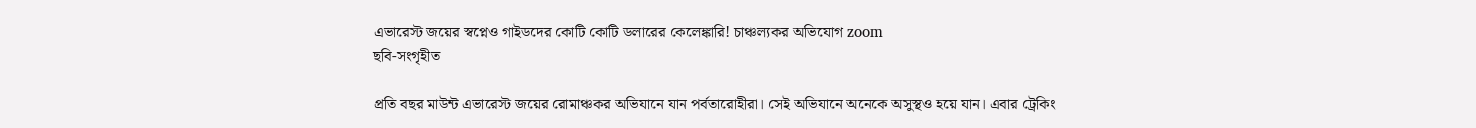এভারেস্ট জয়ের স্বপ্নেও গাইডদের কোটি কোটি ডলারের কেলেঙ্কারি! চাঞ্চল্যকর অভিযোগ zoom
ছবি-সংগৃহীত

প্রতি বছর মাউন্ট এভারেস্ট জয়ের রোমাঞ্চকর অভিযানে যান পর্বতারোহীরা। সেই অভিযানে অনেকে অসুস্থও হয়ে যান। এবার ট্রেকিং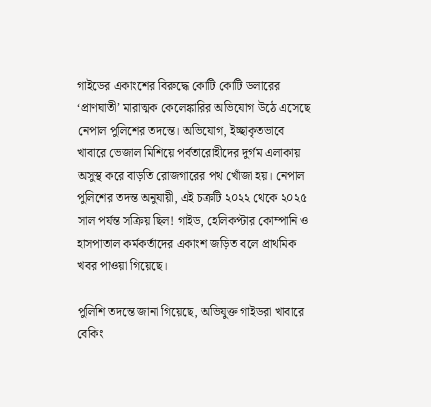গাইডের একাংশের বিরুদ্ধে কোটি কোটি ডলারের ‘প্রাণঘাতী’ মারাত্মক কেলেঙ্কারির অভিযোগ উঠে এসেছে নেপাল পুলিশের তদন্তে। অভিযোগ, ইচ্ছাকৃতভাবে খাবারে ভেজাল মিশিয়ে পর্বতারোহীদের দুর্গম এলাকায় অসুস্থ করে বাড়তি রোজগারের পথ খোঁজা হয়। নেপাল পুলিশের তদন্ত অনুযায়ী, এই চক্রটি ২০২২ থেকে ২০২৫ সাল পর্যন্ত সক্রিয় ছিল! গাইড, হেলিকপ্টার কোম্পানি ও হাসপাতাল কর্মকর্তাদের একাংশ জড়িত বলে প্রাথমিক খবর পাওয়া গিয়েছে।

পুলিশি তদন্তে জানা গিয়েছে, অভিযুক্ত গাইডরা খাবারে বেকিং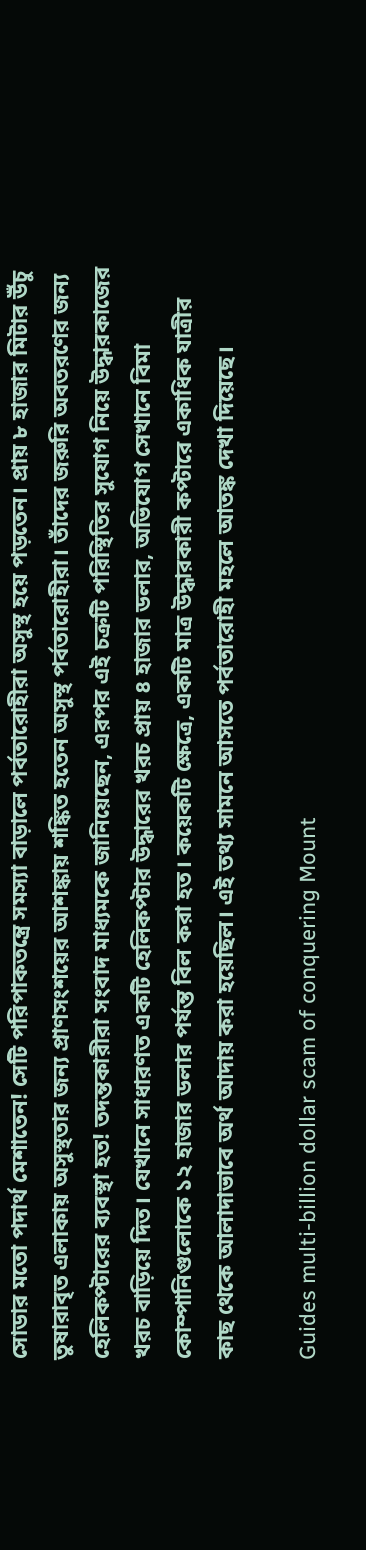সোডার মতো পদার্থ মেশাতেন! সেটি পরিপাকতন্ত্রে সমস্যা বাড়ালে পর্বতারোহীরা অসুস্থ হয়ে পড়তেন। প্রায় ৮ হাজার মিটার উঁচু তুষারাবৃত এলাকায় অসুস্থতার জন্য প্রাণসংশয়ের আশঙ্কায় শঙ্কিত হতেন অসুস্থ পর্বতারোহীরা। তাঁদের জরুরি অবতরণের জন্য হেলিকপ্টারের ব্যবস্থা হত! তদন্তকারীরা সংবাদ মাধ্যমকে জানিয়েছেন, এরপর এই চক্রটি পরিস্থিতির সুযোগ নিয়ে উদ্ধারকাজের খরচ বাড়িয়ে দিত। যেখানে সাধারণত একটি হেলিকপ্টার উদ্ধারের খরচ প্রায় ৪ হাজার ডলার, অভিযোগ সেখানে বিমা কোম্পানিগুলোকে ১২ হাজার ডলার পর্যন্ত বিল করা হত। কয়েকটি ক্ষেত্রে, একটি মাত্র উদ্ধারকারী কপ্টারে একাধিক যাত্রীর কাছ থেকে আলাদাভাবে অর্থ আদায় করা হয়েছিল। এই তথ্য সামনে আসতে পর্বতারোহী মহলে আতঙ্ক দেখা দিয়েছে।

Guides multi-billion dollar scam of conquering Mount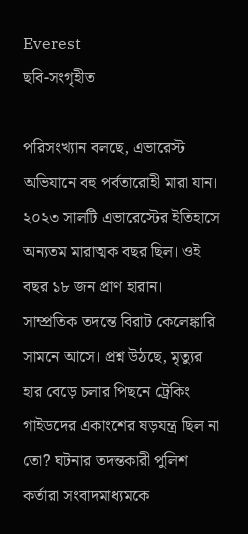Everest
ছবি-সংগৃহীত

পরিসংখ্যান বলছে, এভারেস্ট অভিযানে বহু পর্বতারোহী মারা যান। ২০২৩ সালটি এভারেস্টের ইতিহাসে অন্যতম মারাত্মক বছর ছিল। ওই বছর ১৮ জন প্রাণ হারান। সাম্প্রতিক তদন্তে বিরাট কেলেঙ্কারি সামনে আসে। প্রশ্ন উঠছে, মৃত্যুর হার বেড়ে চলার পিছনে ট্রেকিং গাইডদের একাংশের ষড়যন্ত্র ছিল না তো? ঘটনার তদন্তকারী পুলিশ কর্তারা সংবাদমাধ্যমকে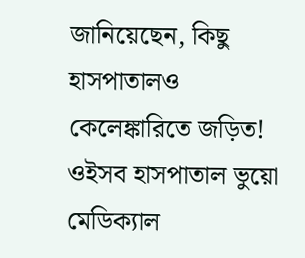জানিয়েছেন, কিছু হাসপাতালও কেলেঙ্কারিতে জড়িত! ওইসব হাসপাতাল ভুয়ো মেডিক্যাল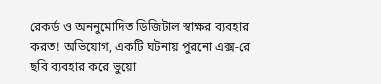রেকর্ড ও অননুমোদিত ডিজিটাল স্বাক্ষর ব্যবহার করত! অভিযোগ, একটি ঘটনায় পুরনো এক্স-রে ছবি ব্যবহার করে ভুয়ো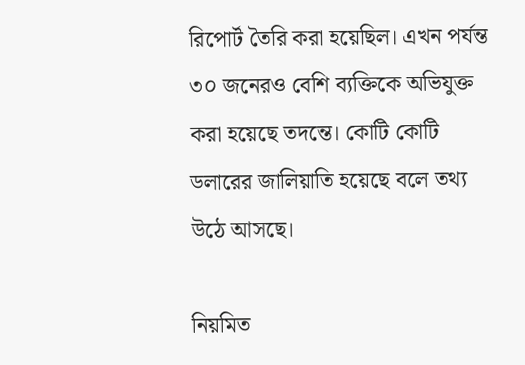রিপোর্ট তৈরি করা হয়েছিল। এখন পর্যন্ত ৩০ জনেরও বেশি ব্যক্তিকে অভিযুক্ত করা হয়েছে তদন্তে। কোটি কোটি ডলারের জালিয়াতি হয়েছে বলে তথ্য উঠে আসছে।

নিয়মিত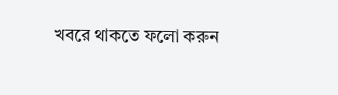খবরে থাকতে ফলো করুন